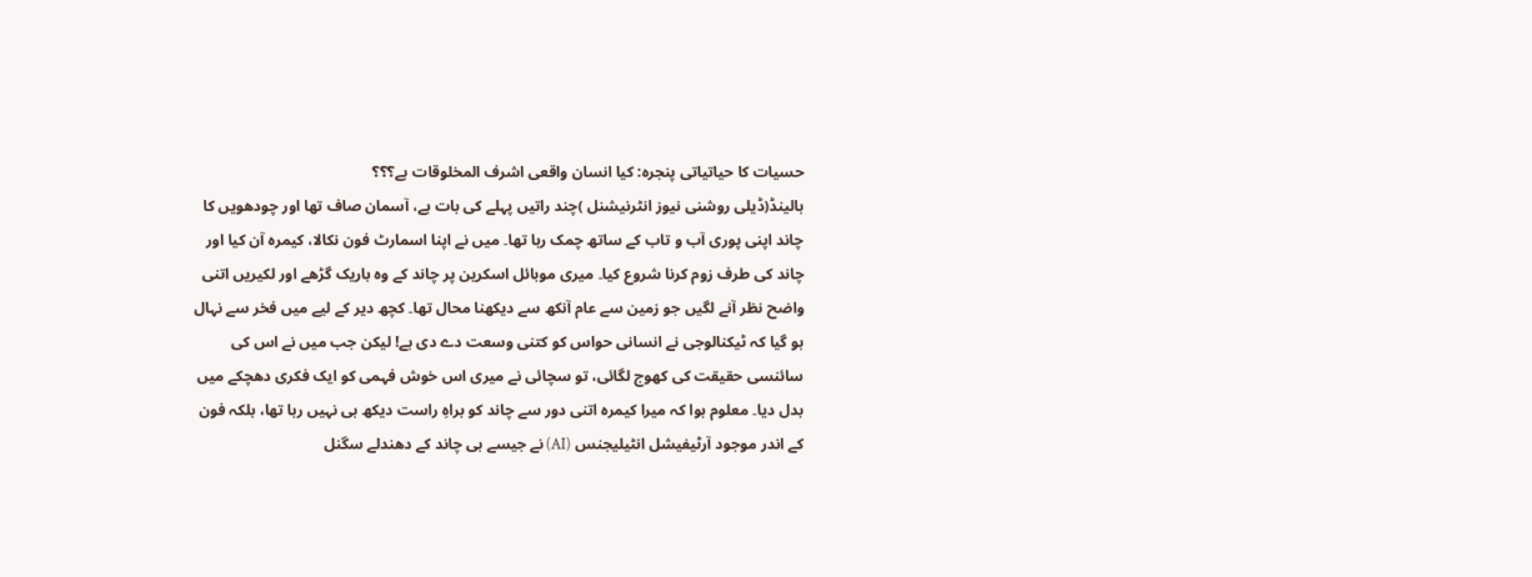حسیات کا حیاتیاتی پنجرہ: کیا انسان واقعی اشرف المخلوقات ہے؟؟؟
ہالینڈ(ڈیلی روشنی نیوز انٹرنیشنل )چند راتیں پہلے کی بات ہے، آسمان صاف تھا اور چودھویں کا چاند اپنی پوری آب و تاب کے ساتھ چمک رہا تھا۔ میں نے اپنا اسمارٹ فون نکالا، کیمرہ آن کیا اور چاند کی طرف زوم کرنا شروع کیا۔ میری موبائل اسکرین پر چاند کے وہ باریک گڑھے اور لکیریں اتنی واضح نظر آنے لگیں جو زمین سے عام آنکھ سے دیکھنا محال تھا۔ کچھ دیر کے لیے میں فخر سے نہال ہو گیا کہ ٹیکنالوجی نے انسانی حواس کو کتنی وسعت دے دی ہے! لیکن جب میں نے اس کی سائنسی حقیقت کی کھوج لگائی، تو سچائی نے میری اس خوش فہمی کو ایک فکری دھچکے میں بدل دیا۔ معلوم ہوا کہ میرا کیمرہ اتنی دور سے چاند کو براہِ راست دیکھ ہی نہیں رہا تھا، بلکہ فون کے اندر موجود آرٹیفیشل انٹیلیجنس (AI) نے جیسے ہی چاند کے دھندلے سگنل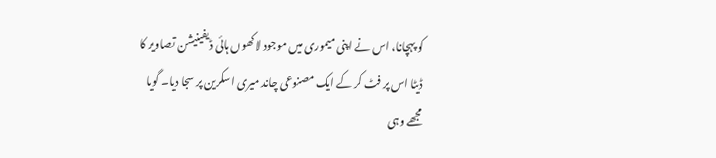کو پہچانا، اس نے اپنی میموری میں موجود لاکھوں ہائی ڈیفینیشن تصاویر کا ڈیٹا اس پر فٹ کر کے ایک مصنوعی چاند میری اسکرین پر سجا دیا۔ گویا مجھے وہی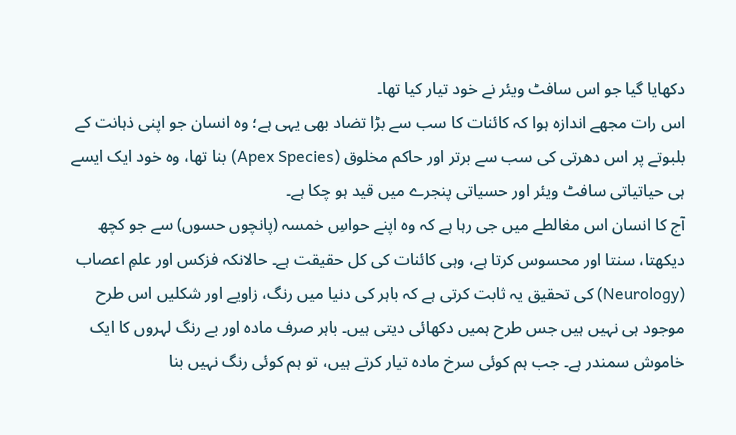دکھایا گیا جو اس سافٹ ویئر نے خود تیار کیا تھا۔
اس رات مجھے اندازہ ہوا کہ کائنات کا سب سے بڑا تضاد بھی یہی ہے؛ وہ انسان جو اپنی ذہانت کے بلبوتے پر اس دھرتی کی سب سے برتر اور حاکم مخلوق (Apex Species) بنا تھا، وہ خود ایک ایسے ہی حیاتیاتی سافٹ ویئر اور حسیاتی پنجرے میں قید ہو چکا ہے۔
آج کا انسان اس مغالطے میں جی رہا ہے کہ وہ اپنے حواسِ خمسہ (پانچوں حسوں) سے جو کچھ دیکھتا، سنتا اور محسوس کرتا ہے، وہی کائنات کی کل حقیقت ہے۔ حالانکہ فزکس اور علمِ اعصاب (Neurology) کی تحقیق یہ ثابت کرتی ہے کہ باہر کی دنیا میں رنگ، زاویے اور شکلیں اس طرح موجود ہی نہیں ہیں جس طرح ہمیں دکھائی دیتی ہیں۔ باہر صرف مادہ اور بے رنگ لہروں کا ایک خاموش سمندر ہے۔ جب ہم کوئی سرخ مادہ تیار کرتے ہیں، تو ہم کوئی رنگ نہیں بنا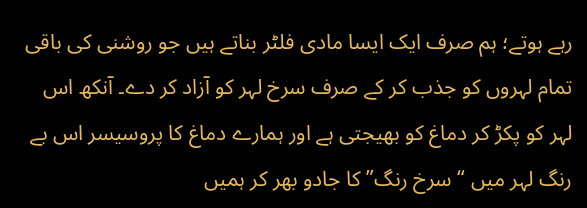رہے ہوتے؛ ہم صرف ایک ایسا مادی فلٹر بناتے ہیں جو روشنی کی باقی تمام لہروں کو جذب کر کے صرف سرخ لہر کو آزاد کر دے۔ آنکھ اس لہر کو پکڑ کر دماغ کو بھیجتی ہے اور ہمارے دماغ کا پروسیسر اس بے رنگ لہر میں “سرخ رنگ” کا جادو بھر کر ہمیں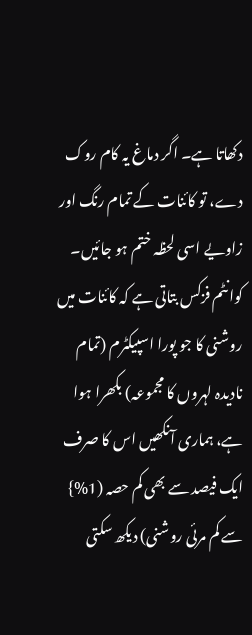دکھاتا ہے۔ اگر دماغ یہ کام روک دے، تو کائنات کے تمام رنگ اور زاویے اسی لحظہ ختم ہو جائیں۔
کوانٹم فزکس بتاتی ہے کہ کائنات میں روشنی کا جو پورا اسپیکٹرم (تمام نادیدہ لہروں کا مجموعہ) بکھرا ہوا ہے، ہماری آنکھیں اس کا صرف ایک فیصد سے بھی کم حصہ (1%} سے کم مرئی روشنی) دیکھ سکتی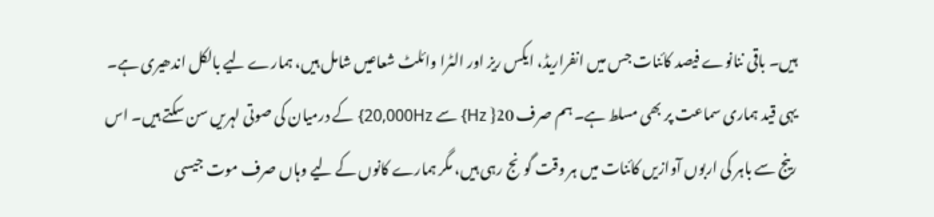ہیں۔ باقی ننانوے فیصد کائنات جس میں انفراریڈ، ایکس ریز اور الٹرا وائلٹ شعاعیں شامل ہیں، ہمارے لیے بالکل اندھیری ہے۔ یہی قید ہماری سماعت پر بھی مسلط ہے۔ ہم صرف 20{ Hz} سے 20,000Hz} کے درمیان کی صوتی لہریں سن سکتے ہیں۔ اس رینج سے باہر کی اربوں آوازیں کائنات میں ہر وقت گونج رہی ہیں، مگر ہمارے کانوں کے لیے وہاں صرف موت جیسی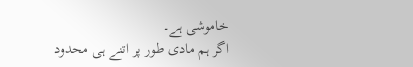خاموشی ہے۔
اگر ہم مادی طور پر اتنے ہی محدود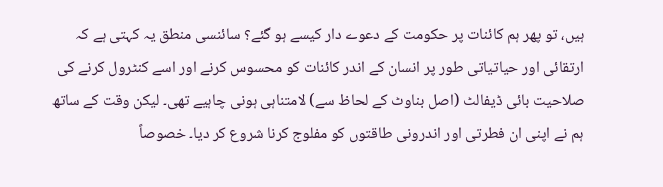ہیں، تو پھر ہم کائنات پر حکومت کے دعوے دار کیسے ہو گئے؟ سائنسی منطق یہ کہتی ہے کہ ارتقائی اور حیاتیاتی طور پر انسان کے اندر کائنات کو محسوس کرنے اور اسے کنٹرول کرنے کی صلاحیت بائی ڈیفالٹ (اصل بناوٹ کے لحاظ سے) لامتناہی ہونی چاہیے تھی۔ لیکن وقت کے ساتھ ہم نے اپنی ان فطرتی اور اندرونی طاقتوں کو مفلوج کرنا شروع کر دیا۔ خصوصاً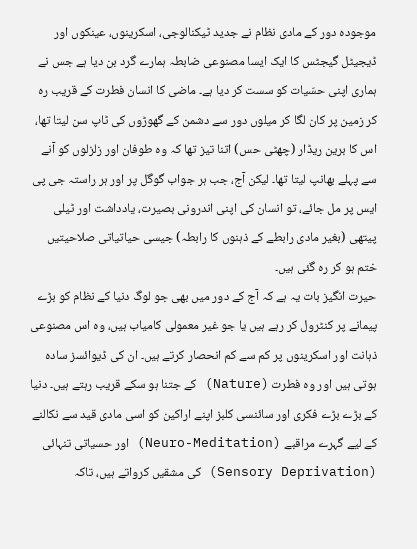موجودہ دور کے مادی نظام نے جدید ٹیکنالوجی، اسکرینوں، عینکوں اور ڈیجیٹل گیجٹس کا ایک ایسا مصنوعی ضابطہ ہمارے گرد بن دیا ہے جس نے ہماری اپنی حسّیات کو سست کر دیا ہے۔ ماضی کا انسان فطرت کے قریب رہ کر زمین پر کان لگا کر میلوں دور سے دشمن کے گھوڑوں کی ٹاپ سن لیتا تھا، اس کا برین ریڈار (چھٹی حس) اتنا تیز تھا کہ وہ طوفان اور زلزلوں کو آنے سے پہلے بھانپ لیتا تھا۔ لیکن آج، جب ہر جواب گوگل پر اور ہر راستہ جی پی ایس پر مل جائے، تو انسان کی اپنی اندرونی بصیرت، یادداشت اور ٹیلی پیتھی (بغیر مادی رابطے کے ذہنوں کا رابطہ) جیسی حیاتیاتی صلاحیتیں ختم ہو کر رہ گئی ہیں۔
حیرت انگیز بات یہ ہے کہ آج کے دور میں بھی جو لوگ دنیا کے نظام کو بڑے پیمانے پر کنٹرول کر رہے ہیں یا جو غیر معمولی کامیاب ہیں، وہ اس مصنوعی ذہانت اور اسکرینوں پر کم سے کم انحصار کرتے ہیں۔ ان کی ڈیوائسز سادہ ہوتی ہیں اور وہ فطرت (Nature) کے جتنا ہو سکے قریب رہتے ہیں۔ دنیا کے بڑے بڑے فکری اور سائنسی کلبز اپنے اراکین کو اسی مادی قید سے نکالنے کے لیے گہرے مراقبے (Neuro-Meditation) اور حسیاتی تنہائی (Sensory Deprivation) کی مشقیں کرواتے ہیں، تاکہ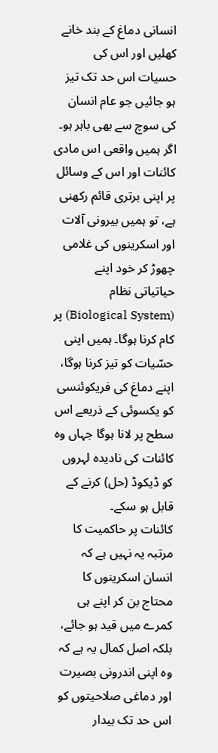انسانی دماغ کے بند خانے کھلیں اور اس کی حسیات اس حد تک تیز ہو جائیں جو عام انسان کی سوچ سے بھی باہر ہو۔
اگر ہمیں واقعی اس مادی کائنات اور اس کے وسائل پر اپنی برتری قائم رکھنی ہے، تو ہمیں بیرونی آلات اور اسکرینوں کی غلامی چھوڑ کر خود اپنے حیاتیاتی نظام (Biological System) پر کام کرنا ہوگا۔ ہمیں اپنی حسّیات کو تیز کرنا ہوگا، اپنے دماغ کی فریکوئنسی کو یکسوئی کے ذریعے اس سطح پر لانا ہوگا جہاں وہ کائنات کی نادیدہ لہروں کو ڈیکوڈ (حل) کرنے کے قابل ہو سکے۔
کائنات پر حاکمیت کا مرتبہ یہ نہیں ہے کہ انسان اسکرینوں کا محتاج بن کر اپنے ہی کمرے میں قید ہو جائے، بلکہ اصل کمال یہ ہے کہ وہ اپنی اندرونی بصیرت اور دماغی صلاحیتوں کو اس حد تک بیدار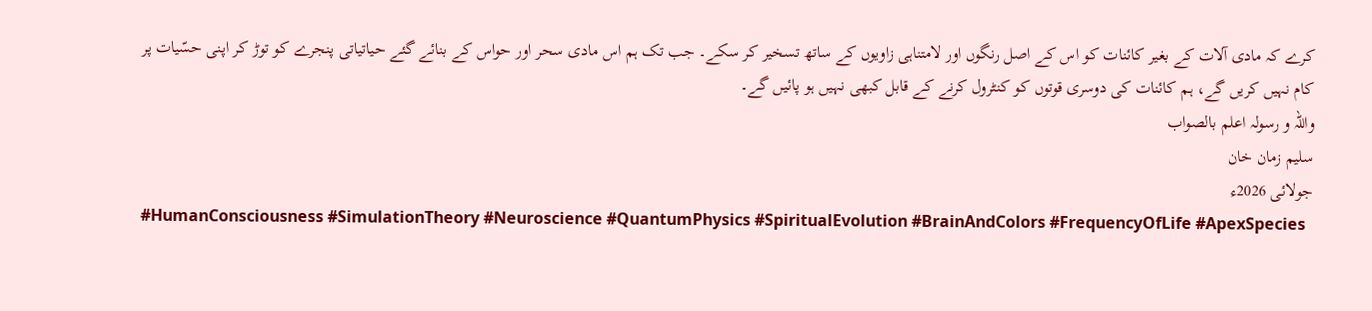کرے کہ مادی آلات کے بغیر کائنات کو اس کے اصل رنگوں اور لامتناہی زاویوں کے ساتھ تسخیر کر سکے۔ جب تک ہم اس مادی سحر اور حواس کے بنائے گئے حیاتیاتی پنجرے کو توڑ کر اپنی حسّیات پر کام نہیں کریں گے، ہم کائنات کی دوسری قوتوں کو کنٹرول کرنے کے قابل کبھی نہیں ہو پائیں گے۔
واللہ و رسولہ اعلم بالصواب
سلیم زمان خان
جولائی 2026ء
#HumanConsciousness #SimulationTheory #Neuroscience #QuantumPhysics #SpiritualEvolution #BrainAndColors #FrequencyOfLife #ApexSpecies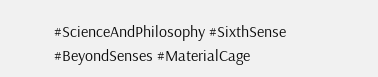#ScienceAndPhilosophy #SixthSense #BeyondSenses #MaterialCage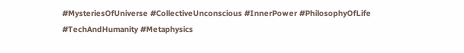#MysteriesOfUniverse #CollectiveUnconscious #InnerPower #PhilosophyOfLife #TechAndHumanity #Metaphysics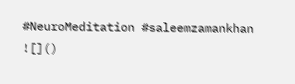#NeuroMeditation #saleemzamankhan
![]()